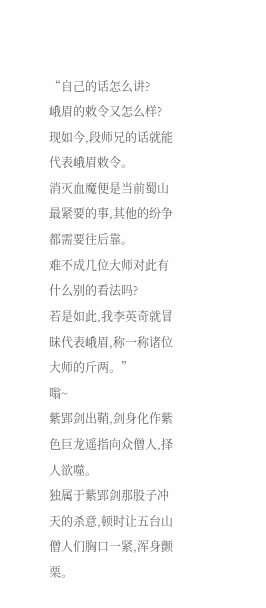“自己的话怎么讲?
峨眉的敕令又怎么样?
现如今,段师兄的话就能代表峨眉敕令。
消灭血魔便是当前蜀山最紧要的事,其他的纷争都需要往后靠。
难不成几位大师对此有什么别的看法吗?
若是如此,我李英奇就冒昧代表峨眉,称一称诸位大师的斤两。”
嗡~
紫郢剑出鞘,剑身化作紫色巨龙遥指向众僧人,择人欲噬。
独属于紫郢剑那股子冲天的杀意,顿时让五台山僧人们胸口一紧,浑身颤栗。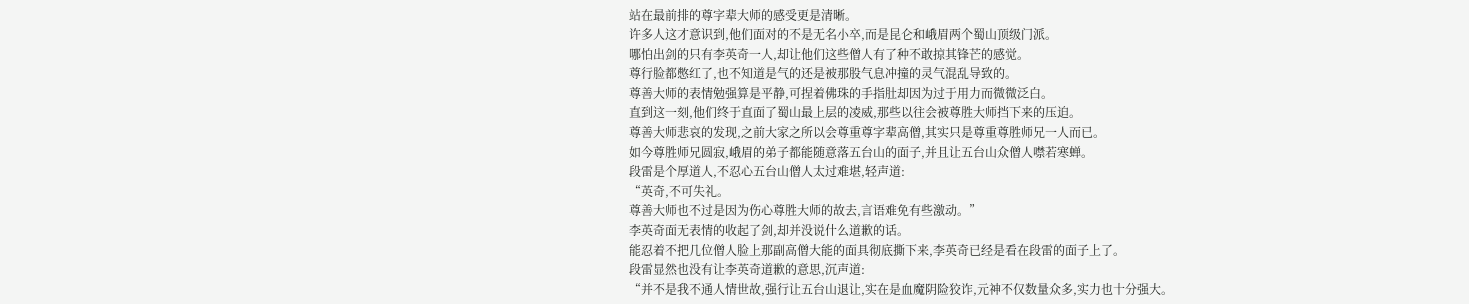站在最前排的尊字辈大师的感受更是清晰。
许多人这才意识到,他们面对的不是无名小卒,而是昆仑和峨眉两个蜀山顶级门派。
哪怕出剑的只有李英奇一人,却让他们这些僧人有了种不敢掠其锋芒的感觉。
尊行脸都憋红了,也不知道是气的还是被那股气息冲撞的灵气混乱导致的。
尊善大师的表情勉强算是平静,可捏着佛珠的手指肚却因为过于用力而微微泛白。
直到这一刻,他们终于直面了蜀山最上层的凌威,那些以往会被尊胜大师挡下来的压迫。
尊善大师悲哀的发现,之前大家之所以会尊重尊字辈高僧,其实只是尊重尊胜师兄一人而已。
如今尊胜师兄圆寂,峨眉的弟子都能随意落五台山的面子,并且让五台山众僧人噤若寒蝉。
段雷是个厚道人,不忍心五台山僧人太过难堪,轻声道:
“英奇,不可失礼。
尊善大师也不过是因为伤心尊胜大师的故去,言语难免有些激动。”
李英奇面无表情的收起了剑,却并没说什么道歉的话。
能忍着不把几位僧人脸上那副高僧大能的面具彻底撕下来,李英奇已经是看在段雷的面子上了。
段雷显然也没有让李英奇道歉的意思,沉声道:
“并不是我不通人情世故,强行让五台山退让,实在是血魔阴险狡诈,元神不仅数量众多,实力也十分强大。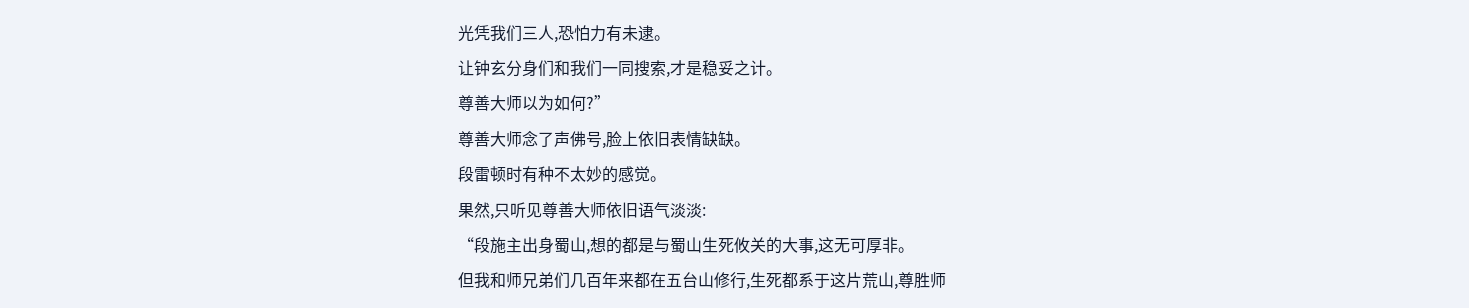光凭我们三人,恐怕力有未逮。
让钟玄分身们和我们一同搜索,才是稳妥之计。
尊善大师以为如何?”
尊善大师念了声佛号,脸上依旧表情缺缺。
段雷顿时有种不太妙的感觉。
果然,只听见尊善大师依旧语气淡淡:
“段施主出身蜀山,想的都是与蜀山生死攸关的大事,这无可厚非。
但我和师兄弟们几百年来都在五台山修行,生死都系于这片荒山,尊胜师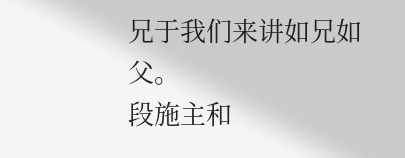兄于我们来讲如兄如父。
段施主和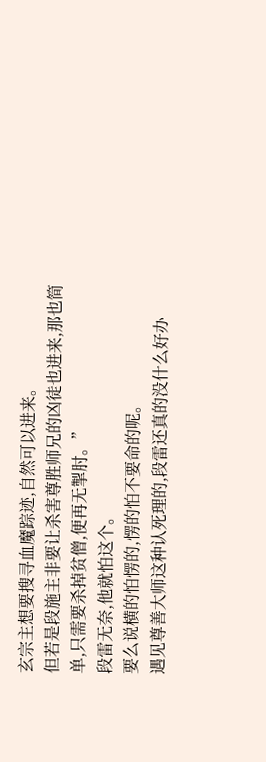玄宗主想要搜寻血魔踪迹,自然可以进来。
但若是段施主非要让杀害尊胜师兄的凶徒也进来,那也简单,只需要杀掉贫僧,便再无掣肘。”
段雷无奈,他就怕这个。
要么说横的怕愣的,愣的怕不要命的呢。
遇见尊善大师这种认死理的,段雷还真的没什么好办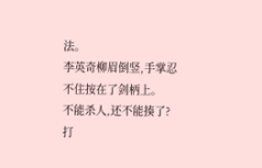法。
李英奇柳眉倒竖,手掌忍不住按在了剑柄上。
不能杀人,还不能揍了?
打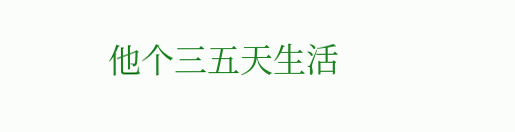他个三五天生活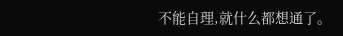不能自理,就什么都想通了。